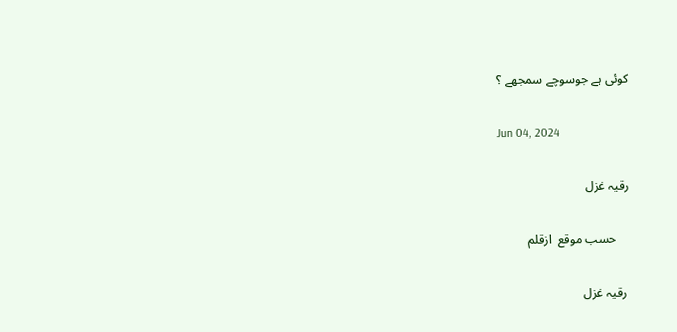کوئی ہے جوسوچے سمجھے ؟

Jun 04, 2024

رقیہ غزل

    حسب موقع  ازقلم

 رقیہ غزل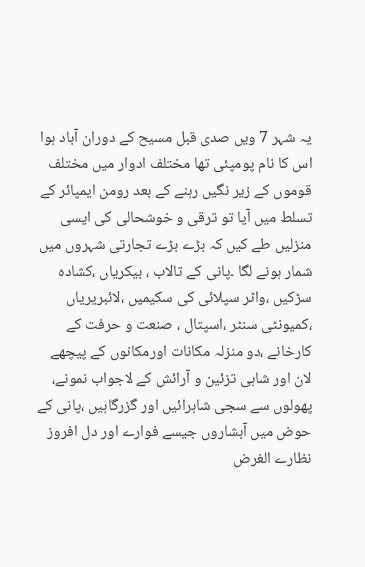یہ شہر 7 ویں صدی قبل مسیح کے دوران آباد ہوا اس کا نام پومپئی تھا مختلف ادوار میں مختلف قوموں کے زیر نگیں رہنے کے بعد رومن ایمپائر کے تسلط میں آیا تو ترقی و خوشحالی کی ایسی منزلیں طے کیں کہ بڑے بڑے تجارتی شہروں میں شمار ہونے لگا ۔پانی کے تالاب ، بیکریاں ،کشادہ سڑکیں ،واٹر سپلائی کی سکیمیں ،لائبریریاں ،کمیونٹی سنٹر ،اسپتال ، صنعت و حرفت کے کارخانے ،دو منزلہ مکانات اورمکانوں کے پیچھے لان اور شاہی تزئین و آرائش کے لاجواب نمونے، پھولوں سے سجی شاہرائیں اور گزرگاہیں ،پانی کے حوض میں آبشاروں جیسے فوارے اور دل افروز نظارے الغرض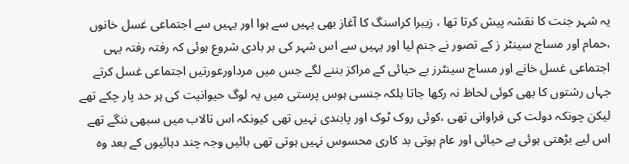یہ شہر جنت کا نقشہ پیش کرتا تھا ، زیبرا کراسنگ کا آغاز بھی یہیں سے ہوا اور یہیں سے اجتماعی غسل خانوں ،حمام اور مساج سینٹر ز کے تصور نے جنم لیا اور یہیں سے اس شہر کی بر بادی شروع ہوئی کہ رفتہ رفتہ یہی اجتماعی غسل خانے اور مساج سینٹرز بے حیائی کے مراکز بننے لگے جس میں مرداورعورتیں اجتماعی غسل کرتے جہاں رشتوں کا بھی کوئی لحاظ نہ رکھا جاتا بلکہ جنسی ہوس پرستی میں یہ لوگ حیوانیت کی ہر حد پار چکے تھے لیکن چونکہ دولت کی فراوانی تھی ،کوئی روک ٹوک اور پابندی نہیں تھی کیونکہ اس تالاب میں سبھی ننگے تھے اس لیے بڑھتی ہوئی بے حیائی اور عام ہوتی بد کاری محسوس نہیں ہوتی تھی بائیں وجہ چند دہائیوں کے بعد وہ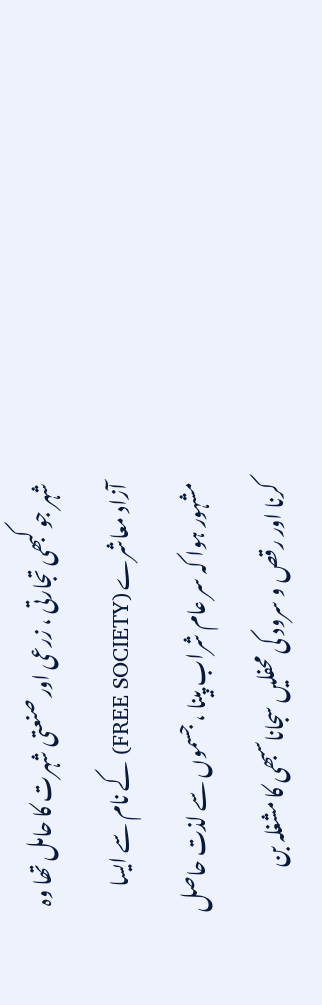شہر جو کبھی تجارتی ، زرعی اور صنعتی شہرت کا حامل تھا وہ آزاد معاشرے (FREE SOCIETY) کے نام سے ایسا مشہور ہوا کہ سر عام شراب پینا ، جسموں سے لذت حاصل کرنا اور رقص و سرود کی محفلیں سجاناسبھی کا مشغلہ بن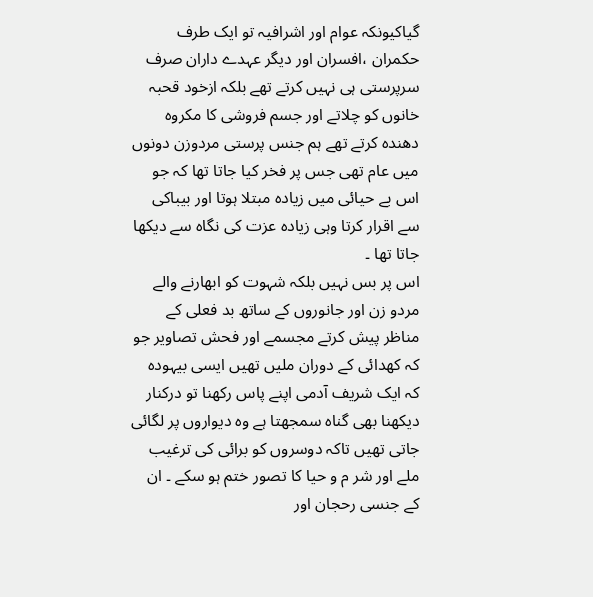گیاکیونکہ عوام اور اشرافیہ تو ایک طرف حکمران ،افسران اور دیگر عہدے داران صرف سرپرستی ہی نہیں کرتے تھے بلکہ ازخود قحبہ خانوں کو چلاتے اور جسم فروشی کا مکروہ دھندہ کرتے تھے ہم جنس پرستی مردوزن دونوں میں عام تھی جس پر فخر کیا جاتا تھا کہ جو اس بے حیائی میں زیادہ مبتلا ہوتا اور بیباکی سے اقرار کرتا وہی زیادہ عزت کی نگاہ سے دیکھا جاتا تھا ۔
اس پر بس نہیں بلکہ شہوت کو ابھارنے والے مردو زن اور جانوروں کے ساتھ بد فعلی کے مناظر پیش کرتے مجسمے اور فحش تصاویر جو کہ کھدائی کے دوران ملیں تھیں ایسی بیہودہ کہ ایک شریف آدمی اپنے پاس رکھنا تو درکنار دیکھنا بھی گناہ سمجھتا ہے وہ دیواروں پر لگائی جاتی تھیں تاکہ دوسروں کو برائی کی ترغیب ملے اور شر م و حیا کا تصور ختم ہو سکے ۔ ان کے جنسی رحجان اور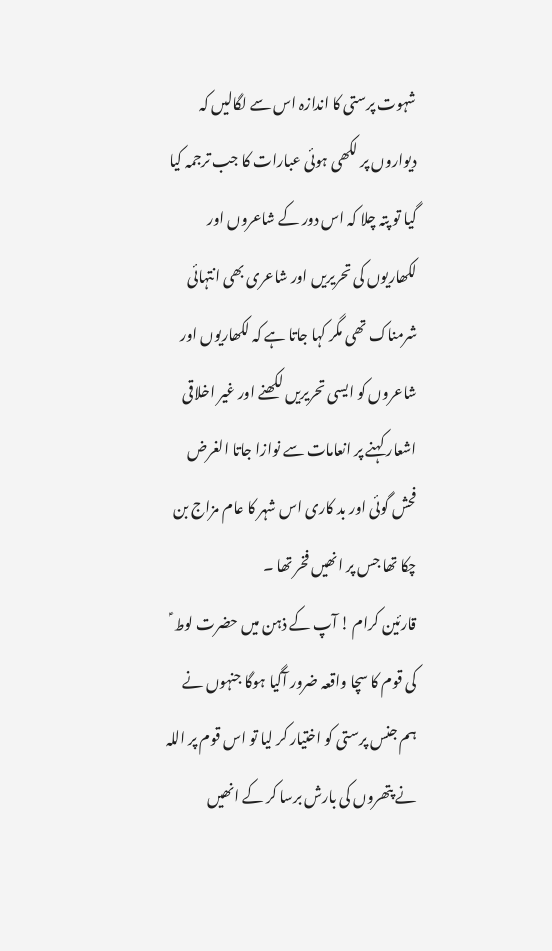شہوت پرستی کا اندازہ اس سے لگالیں کہ دیواروں پر لکھی ہوئی عبارات کا جب ترجمہ کیا گیا تو پتہ چلا کہ اس دور کے شاعروں اور لکھاریوں کی تحریریں اور شاعری بھی انتہائی شرمناک تھی مگر کہا جاتا ہے کہ لکھاریوں اور شاعروں کو ایسی تحریریں لکھنے اور غیر اخلاقی اشعار کہنے پر انعامات سے نوازا جاتا الغرض فحش گوئی اور بد کاری اس شہر کا عام مزاج بن چکا تھا جس پر انھیں فخر تھا ۔
قارئین کرام ! آپ کے ذہن میں حضرت لوط ؑ کی قوم کا سچا واقعہ ضرور آگیا ہوگا جنہوں نے ہم جنس پرستی کو اختیار کر لیا تو اس قوم پر اللہ نے پتھروں کی بارش برسا کر کے انھیں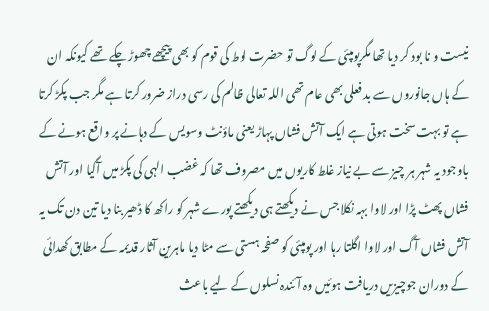نیست و نا بود کر دیا تھا مگرپومپئی کے لوگ تو حضرت لوط کی قوم کو بھی پیچھے چھوڑ چکے تھے کیونکہ ان کے ہاں جانوروں سے بد فعلی بھی عام تھی اللہ تعالی ظالم کی رسی دراز ضرور کرتا ہے مگر جب پکڑ کرتا ہے تو بہت سخت ہوتی ہے ایک آتش فشاں پہاڑ یعنی ماؤنٹ وسویس کے دہانے پر واقع ہونے کے باوجود یہ شہر ہر چیز سے بے نیاز غلط کاریوں میں مصروف تھا کہ غضب الہی کی پکڑ میں آگیا اور آتش فشاں پھٹ پڑا اور لاوا بہہ نکلا جس نے دیکھتے ہی دیکھتے پورے شہر کو راکھ کا ڈھیر بنا دیا تین دن تک یہ آتش فشاں آگ اور لاوا اگلتا رہا اور پومپئی کو صفحہ ہستی سے مٹا دیا ماہرین آثار قدیمہ کے مطابق کھدائی کے دوران جوچیزیں دریافت ہوئیں وہ آئندہ نسلوں کے لیے باعث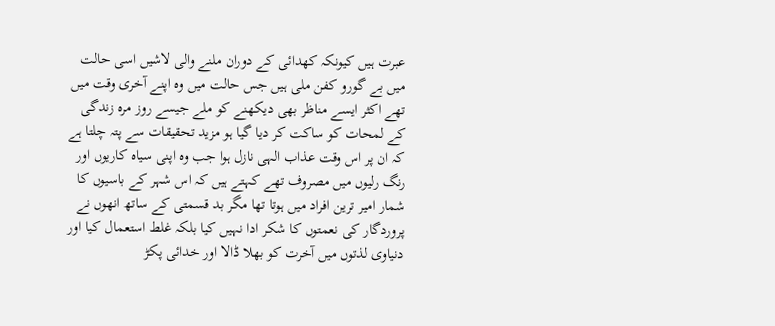عبرت ہیں کیونکہ کھدائی کے دوران ملنے والی لاشیں اسی حالت میں بے گورو کفن ملی ہیں جس حالت میں وہ اپنے آخری وقت میں تھے اکثر ایسے مناظر بھی دیکھنے کو ملے جیسے روز مرہ زندگی کے لمحات کو ساکت کر دیا گیا ہو مزید تحقیقات سے پتہ چلتا ہے کہ ان پر اس وقت عذاب الہی نازل ہوا جب وہ اپنی سیاہ کاریوں اور رنگ رلیوں میں مصروف تھے کہتے ہیں کہ اس شہر کے باسیوں کا شمار امیر ترین افراد میں ہوتا تھا مگر بد قسمتی کے ساتھ انھوں نے پروردگار کی نعمتوں کا شکر ادا نہیں کیا بلکہ غلط استعمال کیا اور دنیاوی لذتوں میں آخرت کو بھلا ڈالا اور خدائی پکڑ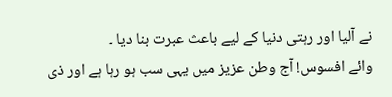نے آلیا اور رہتی دنیا کے لیے باعث عبرت بنا دیا ۔
وائے افسوس! آج وطن عزیز میں یہی سب ہو رہا ہے اور ذی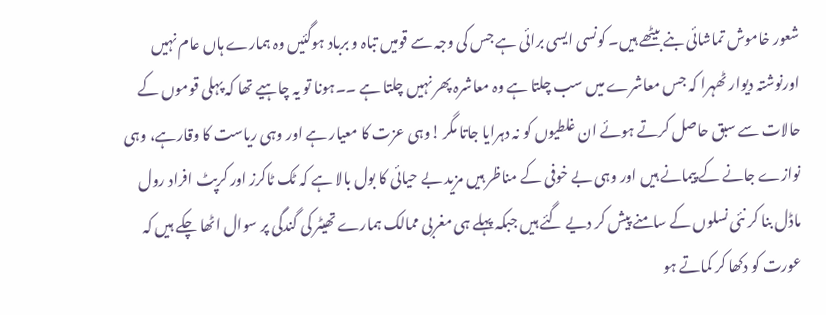شعور خاموش تماشائی بنے بیٹھے ہیں۔ کونسی ایسی برائی ہے جس کی وجہ سے قومیں تباہ و برباد ہوگئیں وہ ہمارے ہاں عام نہیں اورنوشتہ دیوار ٹھہرا کہ جس معاشرے میں سب چلتا ہے وہ معاشرہ پھر نہیں چلتا ہے ۔۔ہونا تو یہ چاہیے تھا کہ پہلی قوموں کے حالات سے سبق حاصل کرتے ہوئے ان غلطیوں کو نہ دہرایا جاتا مگر !وہی عزت کا معیار ہے اور وہی ریاست کا وقارہے، وہی نوازے جانے کے پیمانے ہیں اور وہی بے خوفی کے مناظر ہیں مزید بے حیائی کا بول بالا ہے کہ ٹک ٹاکرز اور کرپٹ افراد رول ماڈل بنا کر نئی نسلوں کے سامنے پیش کر دیے گئے ہیں جبکہ پہلے ہی مغربی ممالک ہمارے تھیٹر کی گندگی پر سوال اٹھا چکے ہیں کہ عورت کو دکھا کر کماتے ہو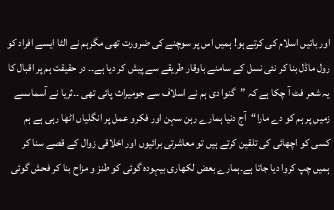اور باتیں اسلام کی کرتے ہو! ہمیں اس پر سوچنے کی ضرورت تھی مگرہم نے الٹا ایسے افراد کو رول ماڈل بنا کر نئی نسل کے سامنے باوقار طریقے سے پیش کر دیا ہے۔۔ در حقیقت ہم پر اقبال کا یہ شعر فٹ آ چکا ہے کہ ”گنوا دی ہم نے اسلاف سے جومیراث پائی تھی ۔۔ثریا نے آسماںسے زمیں پر ہم کو دے مارا“آج دنیا ہمارے رہن سہن اور فکرو عمل پر انگلیاں اٹھا رہی ہے ہم کسی کو اچھائی کی تلقین کرتے ہیں تو معاشرتی برائیوں اور اخلاقی زوال کے قصے سنا کر ہمیں چپ کروا دیا جاتا ہے۔ہمارے بعض لکھاری بیہودہ گوئی کو طنز و مزاح بنا کر فحش گوئی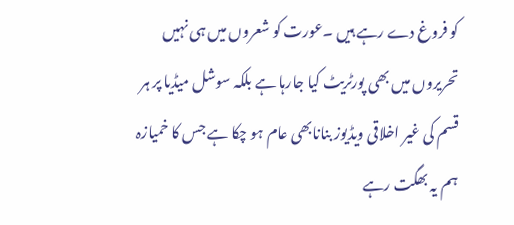کو فروغ دے رہے ہیں ۔عورت کو شعروں میں ہی نہیں تحریروں میں بھی پورٹریٹ کیا جارہا ہے بلکہ سوشل میڈیا پر ہر قسم کی غیر اخلاقی ویڈیوز بنانابھی عام ہو چکا ہے جس کا خمیازہ ہم یہ بھگت رہے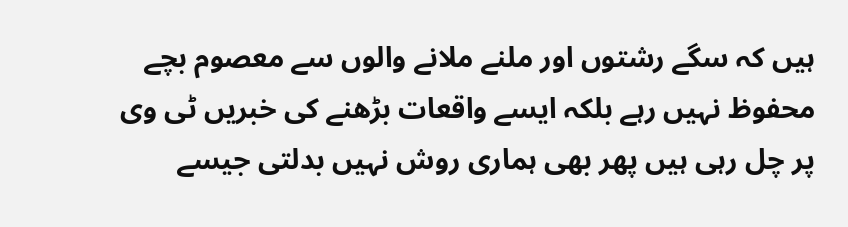ہیں کہ سگے رشتوں اور ملنے ملانے والوں سے معصوم بچے محفوظ نہیں رہے بلکہ ایسے واقعات بڑھنے کی خبریں ٹی وی پر چل رہی ہیں پھر بھی ہماری روش نہیں بدلتی جیسے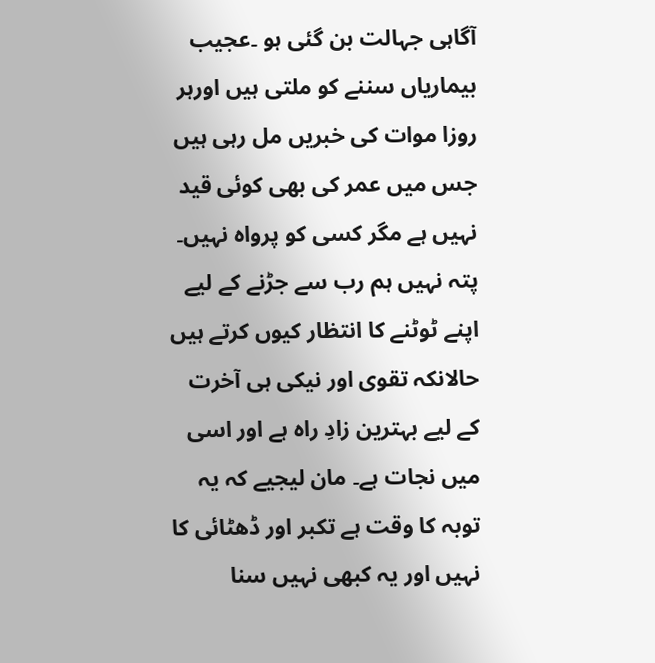آگاہی جہالت بن گئی ہو ۔عجیب بیماریاں سننے کو ملتی ہیں اورہر روزا موات کی خبریں مل رہی ہیں جس میں عمر کی بھی کوئی قید نہیں ہے مگر کسی کو پرواہ نہیں۔ پتہ نہیں ہم رب سے جڑنے کے لیے اپنے ٹوٹنے کا انتظار کیوں کرتے ہیں حالانکہ تقوی اور نیکی ہی آخرت کے لیے بہترین زادِ راہ ہے اور اسی میں نجات ہے۔ مان لیجیے کہ یہ توبہ کا وقت ہے تکبر اور ڈھٹائی کا نہیں اور یہ کبھی نہیں سنا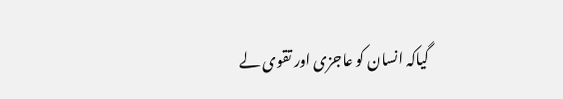گیاکہ انسان کو عاجزی اور تقوی لے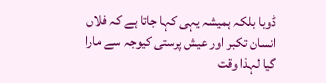ڈوبا بلکہ ہمیشہ یہی کہا جاتا ہے کہ فلاں انسان تکبر اور عیش پرستی کیوجہ سے مارا گیا لہذا وقت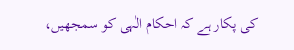کی پکار ہے کہ احکام الٰہی کو سمجھیں،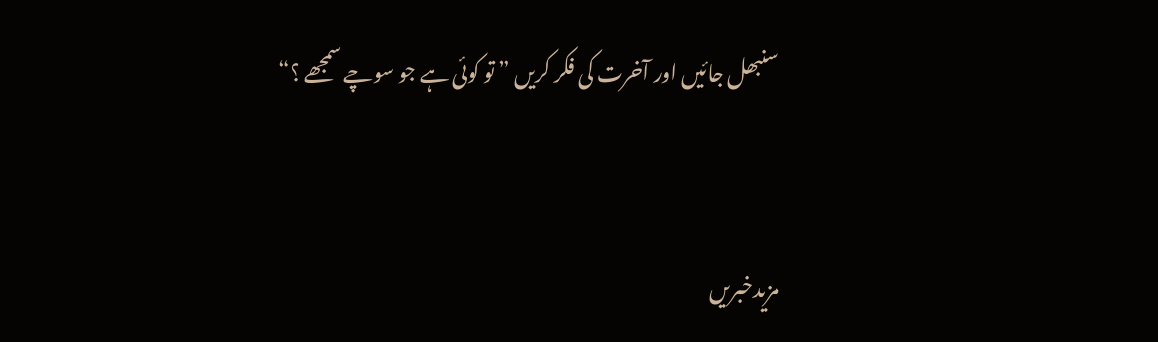سنبھل جائیں اور آخرت کی فکر کریں ” تو کوئی ہے جو سوچے سمجھے ؟“


مزیدخبریں